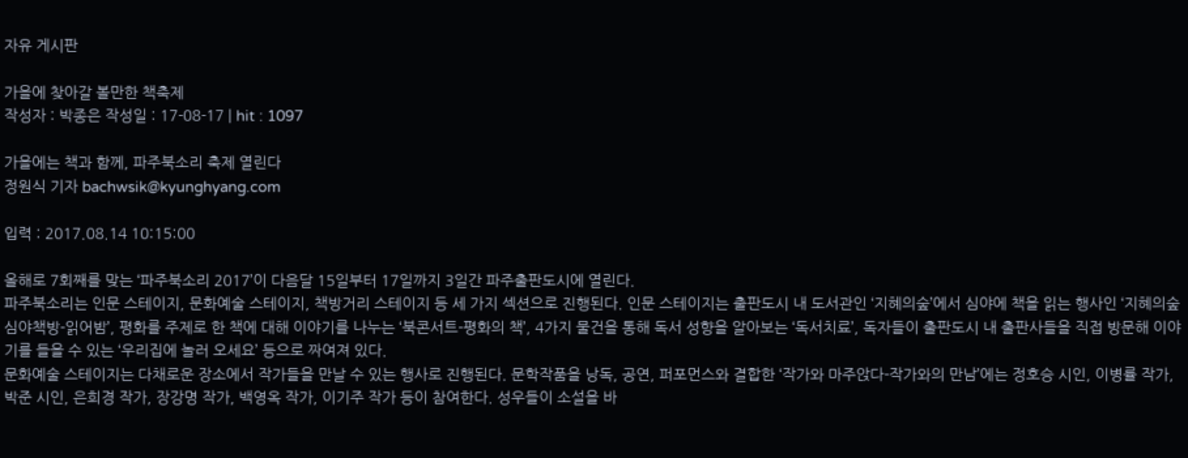자유 게시판

가을에 찾아갈 볼만한 책축제
작성자 : 박종은 작성일 : 17-08-17 | hit : 1097

가을에는 책과 함께, 파주북소리 축제 열린다
정원식 기자 bachwsik@kyunghyang.com

입력 : 2017.08.14 10:15:00

올해로 7회째를 맞는 ‘파주북소리 2017’이 다음달 15일부터 17일까지 3일간 파주출판도시에 열린다.
파주북소리는 인문 스테이지, 문화예술 스테이지, 책방거리 스테이지 등 세 가지 섹션으로 진행된다. 인문 스테이지는 출판도시 내 도서관인 ‘지혜의숲’에서 심야에 책을 읽는 행사인 ‘지혜의숲 심야책방-읽어밤’, 평화를 주제로 한 책에 대해 이야기를 나누는 ‘북콘서트-평화의 책’, 4가지 물건을 통해 독서 성향을 알아보는 ‘독서치료’, 독자들이 출판도시 내 출판사들을 직접 방문해 이야기를 들을 수 있는 ‘우리집에 놀러 오세요’ 등으로 짜여져 있다.
문화예술 스테이지는 다채로운 장소에서 작가들을 만날 수 있는 행사로 진행된다. 문학작품을 낭독, 공연, 퍼포먼스와 결합한 ‘작가와 마주앉다-작가와의 만남’에는 정호승 시인, 이병률 작가, 박준 시인, 은희경 작가, 장강명 작가, 백영옥 작가, 이기주 작가 등이 참여한다. 성우들이 소설을 바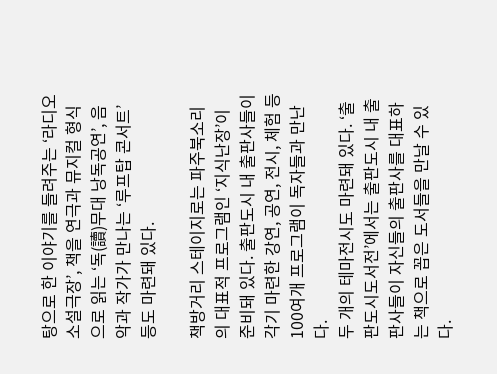탕으로 한 이야기를 들려주는 ‘라디오 소설극장’, 책을 연극과 뮤지컬 형식으로 읽는 ‘독(讀)무대 낭독공연’, 음악과 작가가 만나는 ‘루프탑 콘서트’ 등도 마련돼 있다.

책방거리 스테이지로는 파주북소리의 대표적 프로그램인 ‘지식난장’이 준비돼 있다. 출판도시 내 출판사들이 각기 마련한 강연, 공연, 전시, 체험 등 100여개 프로그램이 독자들과 만난다.
두 개의 테마전시도 마련돼 있다. ‘출판도시도서전’에서는 출판도시 내 출판사들이 자신들의 출판사를 대표하는 책으로 꼽은 도서들을 만날 수 있다.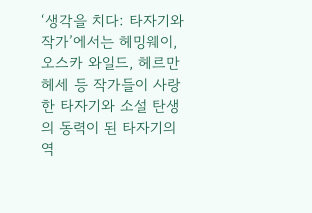‘생각을 치다: 타자기와 작가’에서는 헤밍웨이, 오스카 와일드, 헤르만 헤세 등 작가들이 사랑한 타자기와 소설 탄생의 동력이 된 타자기의 역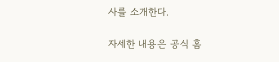사를 소개한다.

자세한 내용은 공식 홈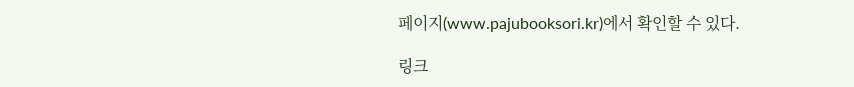페이지(www.pajubooksori.kr)에서 확인할 수 있다.

링크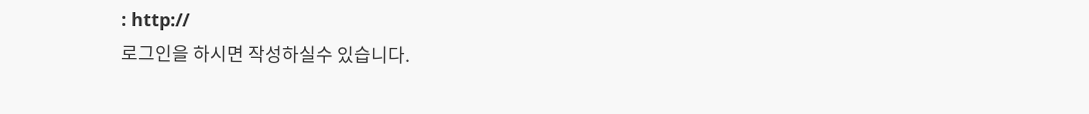: http://
로그인을 하시면 작성하실수 있습니다.